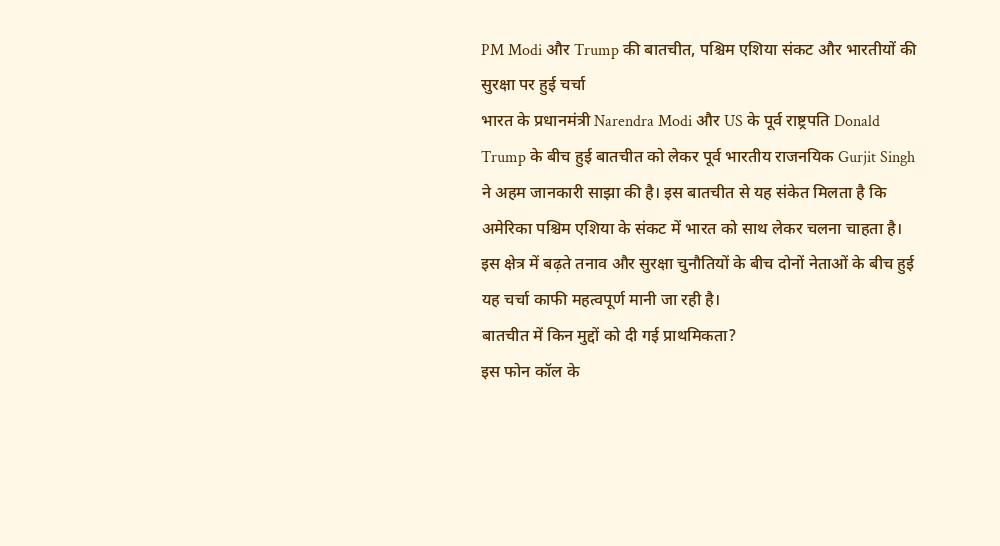PM Modi और Trump की बातचीत, पश्चिम एशिया संकट और भारतीयों की सुरक्षा पर हुई चर्चा
भारत के प्रधानमंत्री Narendra Modi और US के पूर्व राष्ट्रपति Donald Trump के बीच हुई बातचीत को लेकर पूर्व भारतीय राजनयिक Gurjit Singh ने अहम जानकारी साझा की है। इस बातचीत से यह संकेत मिलता है कि अमेरिका पश्चिम एशिया के संकट में भारत को साथ लेकर चलना चाहता है। इस क्षेत्र में बढ़ते तनाव और सुरक्षा चुनौतियों के बीच दोनों नेताओं के बीच हुई यह चर्चा काफी महत्वपूर्ण मानी जा रही है।
बातचीत में किन मुद्दों को दी गई प्राथमिकता?
इस फोन कॉल के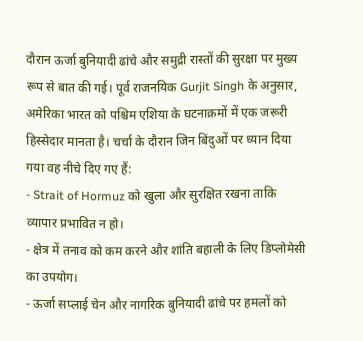दौरान ऊर्जा बुनियादी ढांचे और समुद्री रास्तों की सुरक्षा पर मुख्य रूप से बात की गई। पूर्व राजनयिक Gurjit Singh के अनुसार, अमेरिका भारत को पश्चिम एशिया के घटनाक्रमों में एक जरूरी हिस्सेदार मानता है। चर्चा के दौरान जिन बिंदुओं पर ध्यान दिया गया वह नीचे दिए गए हैं:
- Strait of Hormuz को खुला और सुरक्षित रखना ताकि व्यापार प्रभावित न हो।
- क्षेत्र में तनाव को कम करने और शांति बहाली के लिए डिप्लोमेसी का उपयोग।
- ऊर्जा सप्लाई चेन और नागरिक बुनियादी ढांचे पर हमलों को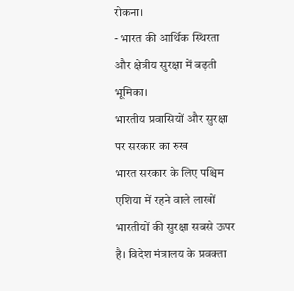रोकना।
- भारत की आर्थिक स्थिरता और क्षेत्रीय सुरक्षा में बढ़ती भूमिका।
भारतीय प्रवासियों और सुरक्षा पर सरकार का रुख
भारत सरकार के लिए पश्चिम एशिया में रहने वाले लाखों भारतीयों की सुरक्षा सबसे ऊपर है। विदेश मंत्रालय के प्रवक्ता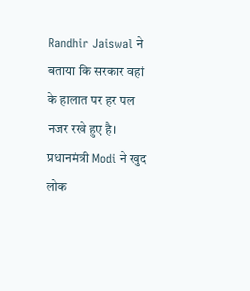Randhir Jaiswal ने बताया कि सरकार वहां के हालात पर हर पल नजर रखे हुए है। प्रधानमंत्री Modi ने खुद लोक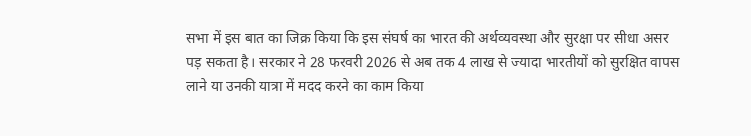सभा में इस बात का जिक्र किया कि इस संघर्ष का भारत की अर्थव्यवस्था और सुरक्षा पर सीधा असर पड़ सकता है। सरकार ने 28 फरवरी 2026 से अब तक 4 लाख से ज्यादा भारतीयों को सुरक्षित वापस लाने या उनकी यात्रा में मदद करने का काम किया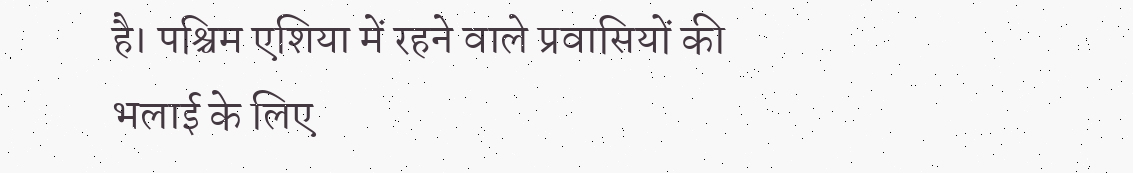है। पश्चिम एशिया में रहने वाले प्रवासियों की भलाई के लिए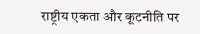राष्ट्रीय एकता और कूटनीति पर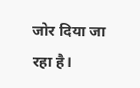जोर दिया जा रहा है।